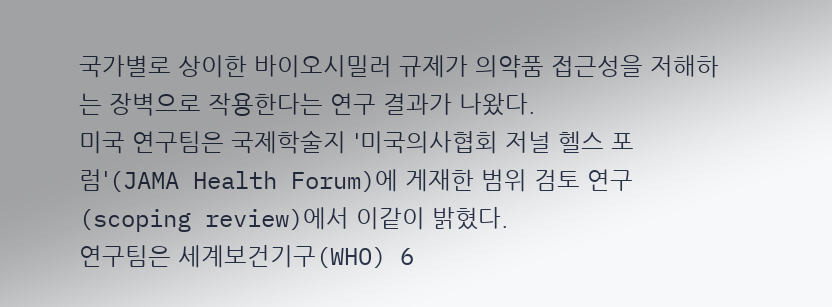국가별로 상이한 바이오시밀러 규제가 의약품 접근성을 저해하는 장벽으로 작용한다는 연구 결과가 나왔다.
미국 연구팀은 국제학술지 '미국의사협회 저널 헬스 포럼'(JAMA Health Forum)에 게재한 범위 검토 연구(scoping review)에서 이같이 밝혔다.
연구팀은 세계보건기구(WHO) 6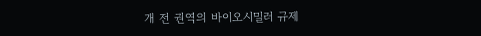개 전 권역의 바이오시밀러 규제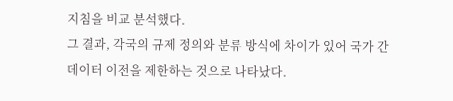지침을 비교 분석했다.
그 결과, 각국의 규제 정의와 분류 방식에 차이가 있어 국가 간 데이터 이전을 제한하는 것으로 나타났다.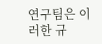연구팀은 이러한 규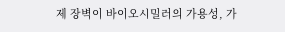제 장벽이 바이오시밀러의 가용성, 가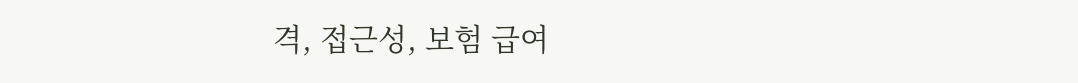격, 접근성, 보험 급여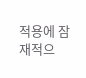적용에 잠재적으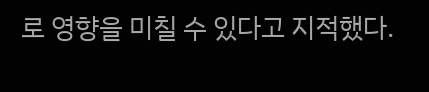로 영향을 미칠 수 있다고 지적했다.